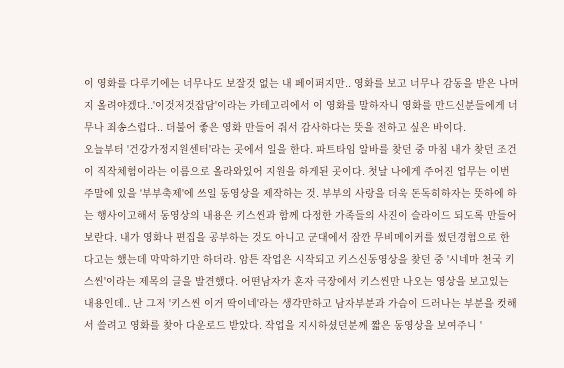이 영화를 다루기에는 너무나도 보잘것 없는 내 페이퍼지만.. 영화를 보고 너무나 감동을 받은 나머지 올려야겠다..'이것저것잡담'이라는 카테고리에서 이 영화를 말하자니 영화를 만드신분들에게 너무나 죄송스럽다.. 더불어 좋은 영화 만들어 줘서 감사하다는 뜻을 전하고 싶은 바이다.
오늘부터 '건강가정지원센터'라는 곳에서 일을 한다. 파트타임 알바를 찾던 중 마침 내가 찾던 조건이 직작체험이라는 이름으로 올라와있어 지원을 하게된 곳이다. 첫날 나에게 주어진 업무는 이번 주말에 있을 '부부축제'에 쓰일 동영상을 제작하는 것. 부부의 사랑을 더욱 돈독히하자는 뜻하에 하는 행사이고해서 동영상의 내용은 키스씬과 함께 다정한 가족들의 사진이 슬라이드 되도록 만들어보란다. 내가 영화나 편집을 공부하는 것도 아니고 군대에서 잠깐 무비메이커를 썼던경험으로 한다고는 했는데 막막하기만 하더라. 암튼 작업은 시작되고 키스신동영상을 찾던 중 '시네마 천국 키스씬'이라는 제목의 글을 발견했다. 어떤남자가 혼자 극장에서 키스씬만 나오는 영상을 보고있는 내용인데.. 난 그저 '키스씬 이거 딱이네'라는 생각만하고 남자부분과 가슴이 드러나는 부분을 컷해서 쓸려고 영화를 찾아 다운로드 받았다. 작업을 지시하셨던분께 짧은 동영상을 보여주니 '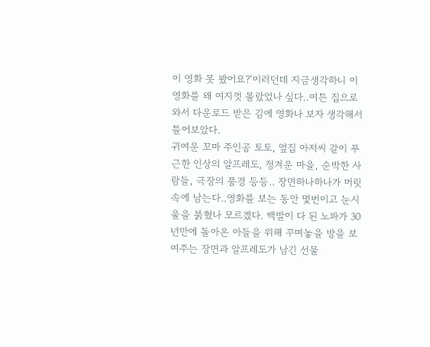이 영화 못 봤어요?'이러던데 지금생각하니 이 영화를 왜 여지껏 몰랐었나 싶다..여튼 집으로 와서 다운로드 받은 김에 영화나 보자 생각해서 틀어보았다.
귀여운 꼬마 주인공 토토, 옆집 아저씨 같이 푸근한 인상의 알프레도, 정겨운 마을, 순박한 사람들, 극장의 풍경 등등.. 장면하나하나가 머릿속에 남는다..영화를 보는 동안 몇번이고 눈시울을 붉혔나 모르겠다. 백발이 다 된 노파가 30년만에 돌아온 아들을 위해 꾸며놓을 방을 보여주는 장면과 알프레도가 남긴 선물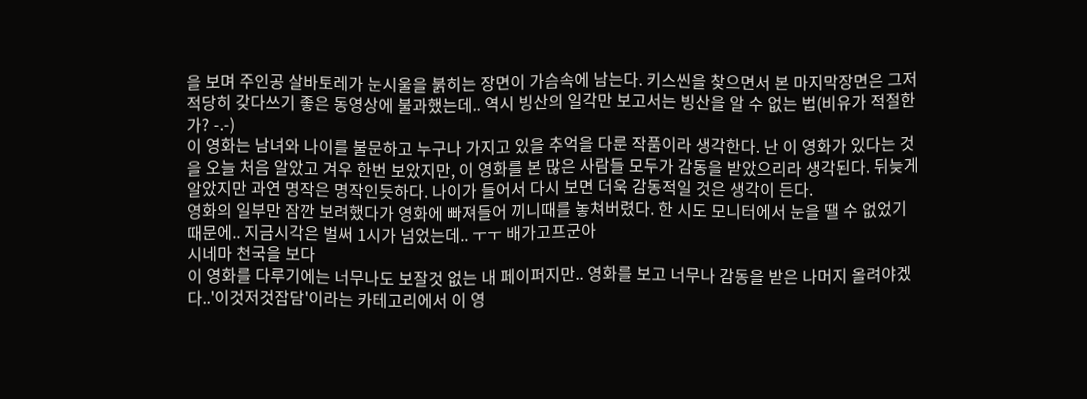을 보며 주인공 살바토레가 눈시울을 붉히는 장면이 가슴속에 남는다. 키스씬을 찾으면서 본 마지막장면은 그저 적당히 갖다쓰기 좋은 동영상에 불과했는데.. 역시 빙산의 일각만 보고서는 빙산을 알 수 없는 법(비유가 적절한가? -.-)
이 영화는 남녀와 나이를 불문하고 누구나 가지고 있을 추억을 다룬 작품이라 생각한다. 난 이 영화가 있다는 것을 오늘 처음 알았고 겨우 한번 보았지만, 이 영화를 본 많은 사람들 모두가 감동을 받았으리라 생각된다. 뒤늦게 알았지만 과연 명작은 명작인듯하다. 나이가 들어서 다시 보면 더욱 감동적일 것은 생각이 든다.
영화의 일부만 잠깐 보려했다가 영화에 빠져들어 끼니때를 놓쳐버렸다. 한 시도 모니터에서 눈을 땔 수 없었기때문에.. 지금시각은 벌써 1시가 넘었는데.. ㅜㅜ 배가고프군아
시네마 천국을 보다
이 영화를 다루기에는 너무나도 보잘것 없는 내 페이퍼지만.. 영화를 보고 너무나 감동을 받은 나머지 올려야겠다..'이것저것잡담'이라는 카테고리에서 이 영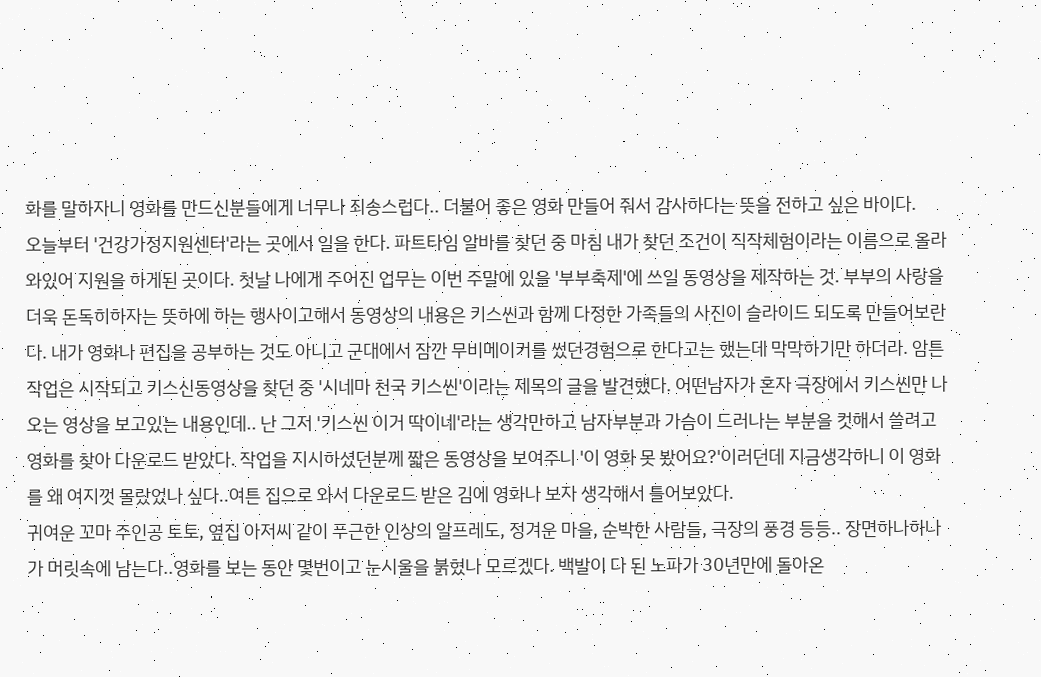화를 말하자니 영화를 만드신분들에게 너무나 죄송스럽다.. 더불어 좋은 영화 만들어 줘서 감사하다는 뜻을 전하고 싶은 바이다.
오늘부터 '건강가정지원센터'라는 곳에서 일을 한다. 파트타임 알바를 찾던 중 마침 내가 찾던 조건이 직작체험이라는 이름으로 올라와있어 지원을 하게된 곳이다. 첫날 나에게 주어진 업무는 이번 주말에 있을 '부부축제'에 쓰일 동영상을 제작하는 것. 부부의 사랑을 더욱 돈독히하자는 뜻하에 하는 행사이고해서 동영상의 내용은 키스씬과 함께 다정한 가족들의 사진이 슬라이드 되도록 만들어보란다. 내가 영화나 편집을 공부하는 것도 아니고 군대에서 잠깐 무비메이커를 썼던경험으로 한다고는 했는데 막막하기만 하더라. 암튼 작업은 시작되고 키스신동영상을 찾던 중 '시네마 천국 키스씬'이라는 제목의 글을 발견했다. 어떤남자가 혼자 극장에서 키스씬만 나오는 영상을 보고있는 내용인데.. 난 그저 '키스씬 이거 딱이네'라는 생각만하고 남자부분과 가슴이 드러나는 부분을 컷해서 쓸려고 영화를 찾아 다운로드 받았다. 작업을 지시하셨던분께 짧은 동영상을 보여주니 '이 영화 못 봤어요?'이러던데 지금생각하니 이 영화를 왜 여지껏 몰랐었나 싶다..여튼 집으로 와서 다운로드 받은 김에 영화나 보자 생각해서 틀어보았다.
귀여운 꼬마 주인공 토토, 옆집 아저씨 같이 푸근한 인상의 알프레도, 정겨운 마을, 순박한 사람들, 극장의 풍경 등등.. 장면하나하나가 머릿속에 남는다..영화를 보는 동안 몇번이고 눈시울을 붉혔나 모르겠다. 백발이 다 된 노파가 30년만에 돌아온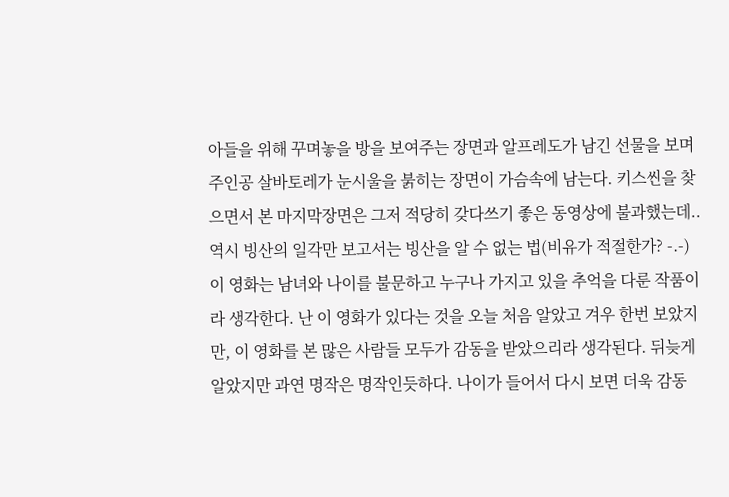아들을 위해 꾸며놓을 방을 보여주는 장면과 알프레도가 남긴 선물을 보며 주인공 살바토레가 눈시울을 붉히는 장면이 가슴속에 남는다. 키스씬을 찾으면서 본 마지막장면은 그저 적당히 갖다쓰기 좋은 동영상에 불과했는데.. 역시 빙산의 일각만 보고서는 빙산을 알 수 없는 법(비유가 적절한가? -.-)
이 영화는 남녀와 나이를 불문하고 누구나 가지고 있을 추억을 다룬 작품이라 생각한다. 난 이 영화가 있다는 것을 오늘 처음 알았고 겨우 한번 보았지만, 이 영화를 본 많은 사람들 모두가 감동을 받았으리라 생각된다. 뒤늦게 알았지만 과연 명작은 명작인듯하다. 나이가 들어서 다시 보면 더욱 감동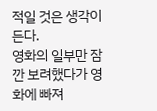적일 것은 생각이 든다.
영화의 일부만 잠깐 보려했다가 영화에 빠져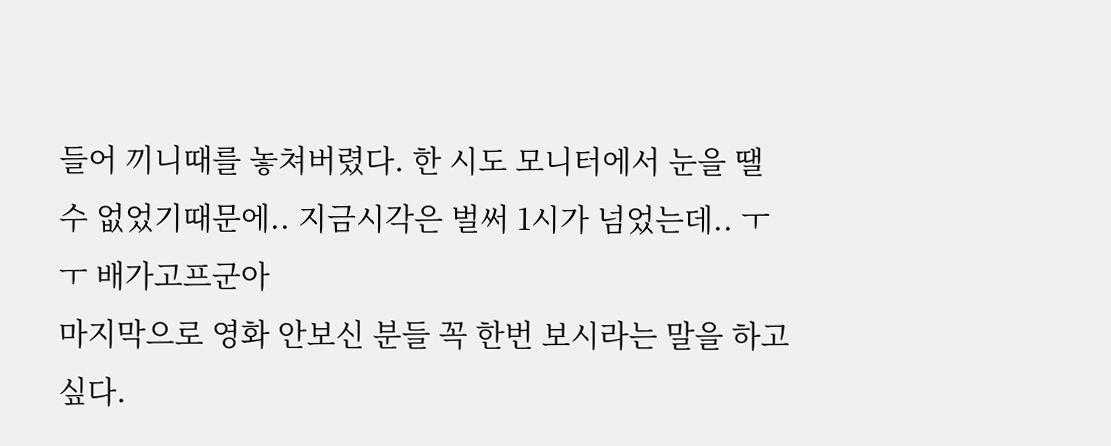들어 끼니때를 놓쳐버렸다. 한 시도 모니터에서 눈을 땔 수 없었기때문에.. 지금시각은 벌써 1시가 넘었는데.. ㅜㅜ 배가고프군아
마지막으로 영화 안보신 분들 꼭 한번 보시라는 말을 하고싶다.